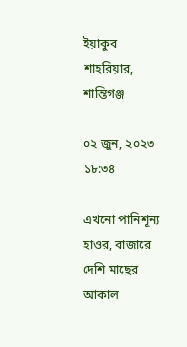ইয়াকুব শাহরিয়ার, শান্তিগঞ্জ

০২ জুন, ২০২৩ ১৮:৩৪

এখনো পানিশূন্য হাওর, বাজারে দেশি মাছের আকাল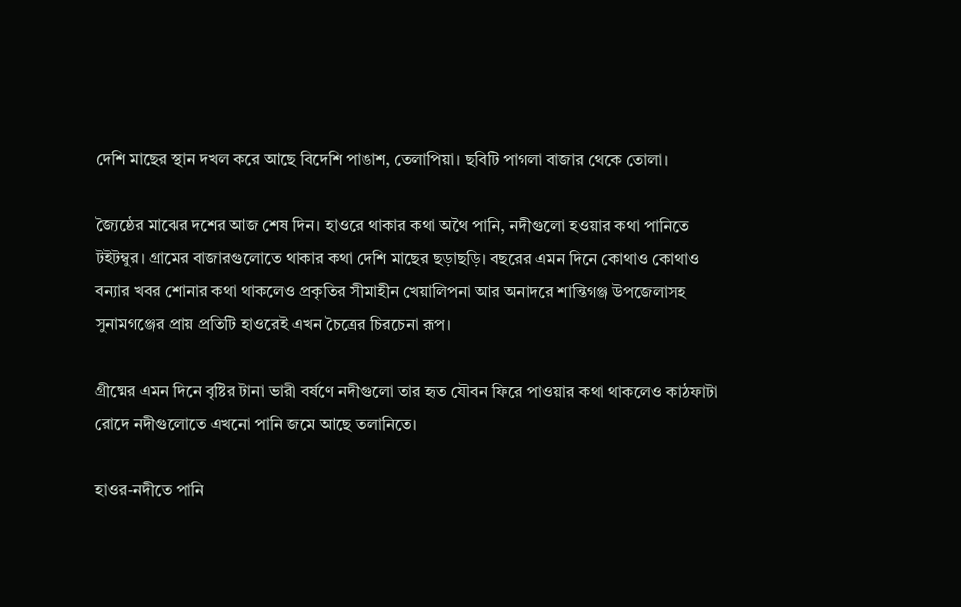দেশি মাছের স্থান দখল করে আছে বিদেশি পাঙাশ, তেলাপিয়া। ছবিটি পাগলা বাজার থেকে তোলা।

জ্যৈষ্ঠের মাঝের দশের আজ শেষ দিন। হাওরে থাকার কথা অথৈ পানি, নদীগুলো হওয়ার কথা পানিতে টইটম্বুর। গ্রামের বাজারগুলোতে থাকার কথা দেশি মাছের ছড়াছড়ি। বছরের এমন দিনে কোথাও কোথাও বন্যার খবর শোনার কথা থাকলেও প্রকৃতির সীমাহীন খেয়ালিপনা আর অনাদরে শান্তিগঞ্জ উপজেলাসহ সুনামগঞ্জের প্রায় প্রতিটি হাওরেই এখন চৈত্রের চিরচেনা রূপ।

গ্রীষ্মের এমন দিনে বৃষ্টির টানা ভারী বর্ষণে নদীগুলো তার হৃত যৌবন ফিরে পাওয়ার কথা থাকলেও কাঠফাটা রোদে নদীগুলোতে এখনো পানি জমে আছে তলানিতে।

হাওর-নদীতে পানি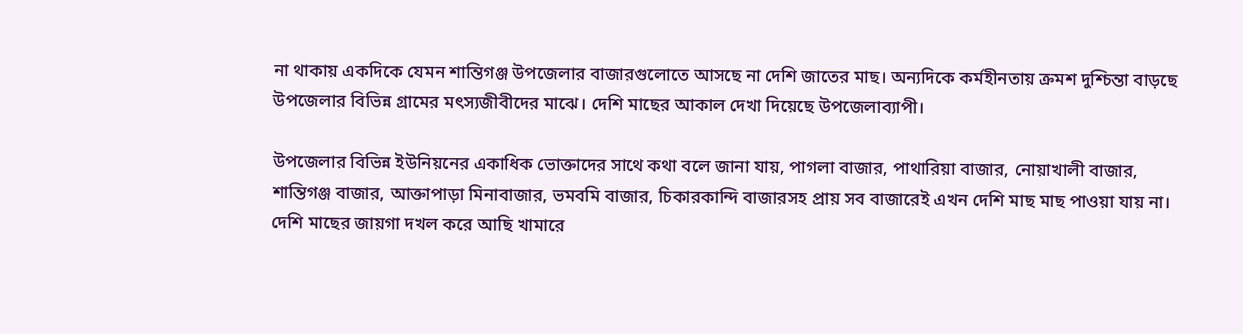না থাকায় একদিকে যেমন শান্তিগঞ্জ উপজেলার বাজারগুলোতে আসছে না দেশি জাতের মাছ। অন্যদিকে কর্মহীনতায় ক্রমশ দুশ্চিন্তা বাড়ছে উপজেলার বিভিন্ন গ্রামের মৎস্যজীবীদের মাঝে। দেশি মাছের আকাল দেখা দিয়েছে উপজেলাব্যাপী।

উপজেলার বিভিন্ন ইউনিয়নের একাধিক ভোক্তাদের সাথে কথা বলে জানা যায়, পাগলা বাজার, পাথারিয়া বাজার, নোয়াখালী বাজার, শান্তিগঞ্জ বাজার, আক্তাপাড়া মিনাবাজার, ভমবমি বাজার, চিকারকান্দি বাজারসহ প্রায় সব বাজারেই এখন দেশি মাছ মাছ পাওয়া যায় না। দেশি মাছের জায়গা দখল করে আছি খামারে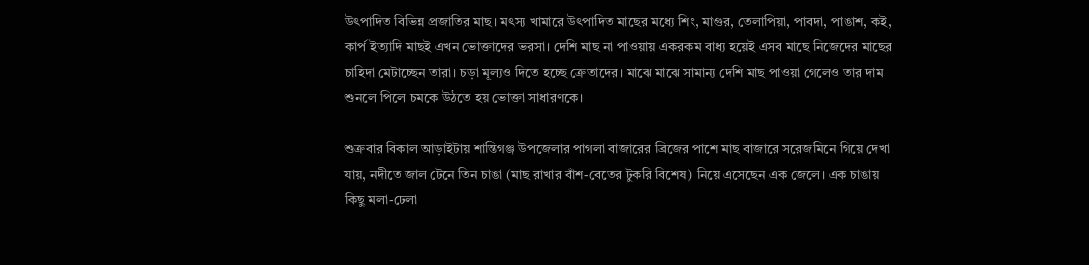উৎপাদিত বিভিন্ন প্রজাতির মাছ। মৎস্য খামারে উৎপাদিত মাছের মধ্যে শিং, মাগুর, তেলাপিয়া, পাবদা, পাঙাশ, কই, কার্প ইত্যাদি মাছই এখন ভোক্তাদের ভরসা। দেশি মাছ না পাওয়ায় একরকম বাধ্য হয়েই এসব মাছে নিজেদের মাছের চাহিদা মেটাচ্ছেন তারা। চড়া মূল্যও দিতে হচ্ছে ক্রেতাদের। মাঝে মাঝে সামান্য দেশি মাছ পাওয়া গেলেও তার দাম শুনলে পিলে চমকে উঠতে হয় ভোক্তা সাধারণকে।

শুক্রবার বিকাল আড়াইটায় শান্তিগঞ্জ উপজেলার পাগলা বাজারের ব্রিজের পাশে মাছ বাজারে সরেজমিনে গিয়ে দেখা যায়, নদীতে জাল টেনে তিন চাঙা (মাছ রাখার বাঁশ-বেতের টুকরি বিশেষ) নিয়ে এসেছেন এক জেলে। এক চাঙায় কিছু মলা-ঢেলা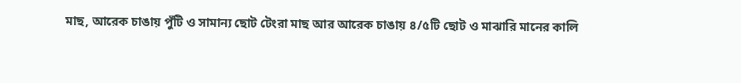মাছ, আরেক চাঙায় পুঁটি ও সামান্য ছোট টেংরা মাছ আর আরেক চাঙায় ৪/৫টি ছোট ও মাঝারি মানের কালি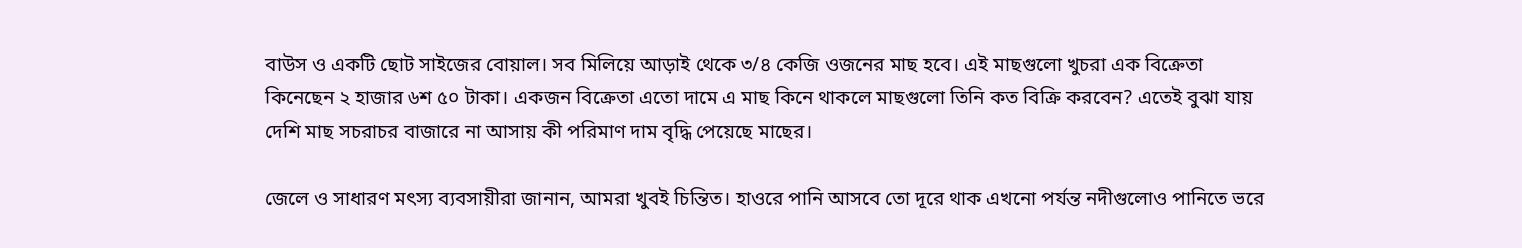বাউস ও একটি ছোট সাইজের বোয়াল। সব মিলিয়ে আড়াই থেকে ৩/৪ কেজি ওজনের মাছ হবে। এই মাছগুলো খুচরা এক বিক্রেতা কিনেছেন ২ হাজার ৬শ ৫০ টাকা। একজন বিক্রেতা এতো দামে এ মাছ কিনে থাকলে মাছগুলো তিনি কত বিক্রি করবেন? এতেই বুঝা যায় দেশি মাছ সচরাচর বাজারে না আসায় কী পরিমাণ দাম বৃদ্ধি পেয়েছে মাছের।

জেলে ও সাধারণ মৎস্য ব্যবসায়ীরা জানান, আমরা খুবই চিন্তিত। হাওরে পানি আসবে তো দূরে থাক এখনো পর্যন্ত নদীগুলোও পানিতে ভরে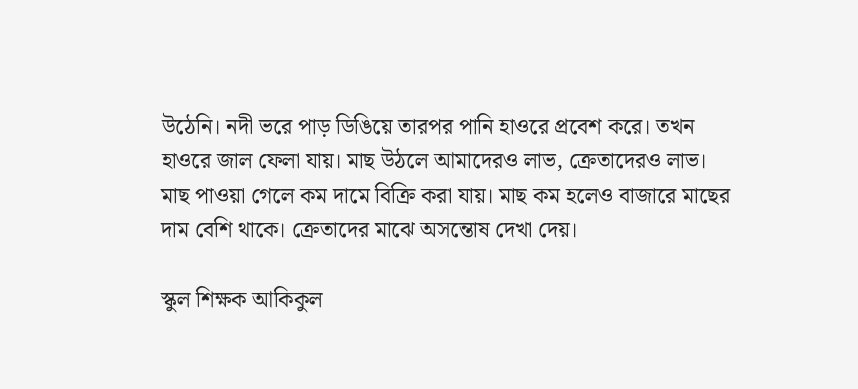উঠেনি। নদী ভরে পাড় ডিঙিয়ে তারপর পানি হাওরে প্রবেশ করে। তখন হাওরে জাল ফেলা যায়। মাছ উঠলে আমাদেরও লাভ, ক্রেতাদেরও লাভ। মাছ পাওয়া গেলে কম দামে বিক্রি করা যায়। মাছ কম হলেও বাজারে মাছের দাম বেশি থাকে। ক্রেতাদের মাঝে অসন্তোষ দেখা দেয়।

স্কুল শিক্ষক আকিকুল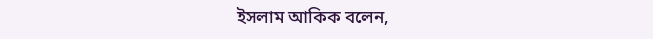ইসলাম আকিক বলেন,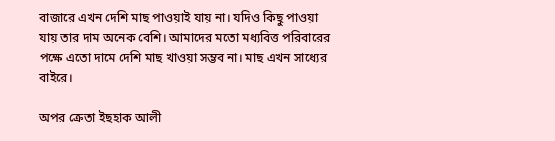বাজারে এখন দেশি মাছ পাওয়াই যায় না। যদিও কিছু পাওয়া যায় তার দাম অনেক বেশি। আমাদের মতো মধ্যবিত্ত পরিবারের পক্ষে এতো দামে দেশি মাছ খাওয়া সম্ভব না। মাছ এখন সাধ্যের বাইরে।

অপর ক্রেতা ইছহাক আলী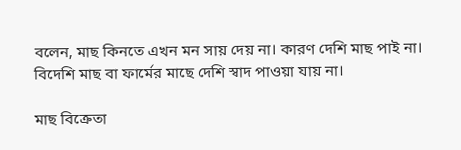বলেন, মাছ কিনতে এখন মন সায় দেয় না। কারণ দেশি মাছ পাই না। বিদেশি মাছ বা ফার্মের মাছে দেশি স্বাদ পাওয়া যায় না।

মাছ বিক্রেতা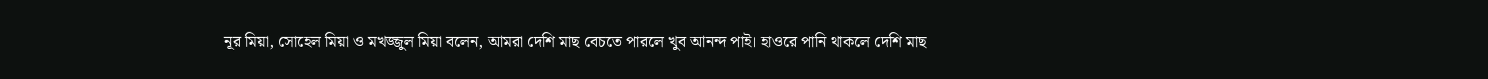নূর মিয়া, সোহেল মিয়া ও মখজ্জুল মিয়া বলেন, আমরা দেশি মাছ বেচতে পারলে খুব আনন্দ পাই। হাওরে পানি থাকলে দেশি মাছ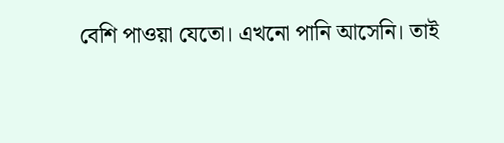বেশি পাওয়া যেতো। এখনো পানি আসেনি। তাই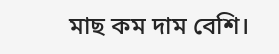মাছ কম দাম বেশি।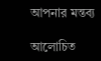আপনার মন্তব্য

আলোচিত